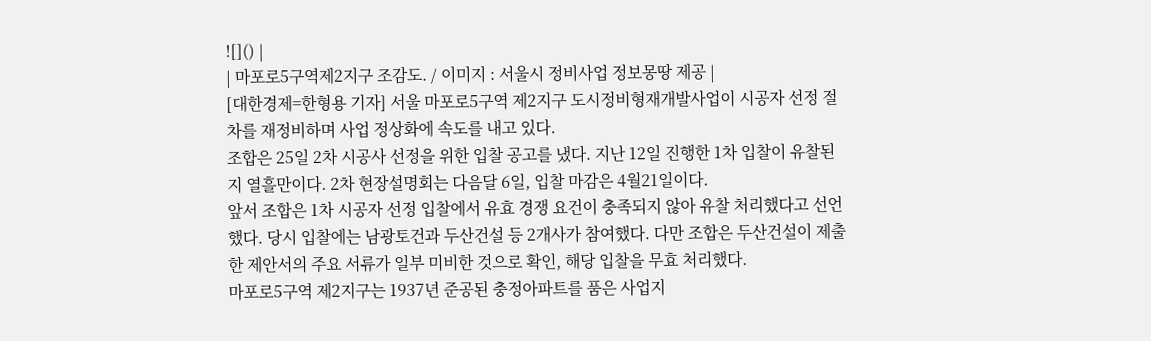![]() |
| 마포로5구역제2지구 조감도. / 이미지 : 서울시 정비사업 정보몽땅 제공 |
[대한경제=한형용 기자] 서울 마포로5구역 제2지구 도시정비형재개발사업이 시공자 선정 절차를 재정비하며 사업 정상화에 속도를 내고 있다.
조합은 25일 2차 시공사 선정을 위한 입찰 공고를 냈다. 지난 12일 진행한 1차 입찰이 유찰된 지 열흘만이다. 2차 현장설명회는 다음달 6일, 입찰 마감은 4월21일이다.
앞서 조합은 1차 시공자 선정 입찰에서 유효 경쟁 요건이 충족되지 않아 유찰 처리했다고 선언했다. 당시 입찰에는 남광토건과 두산건설 등 2개사가 참여했다. 다만 조합은 두산건설이 제출한 제안서의 주요 서류가 일부 미비한 것으로 확인, 해당 입찰을 무효 처리했다.
마포로5구역 제2지구는 1937년 준공된 충정아파트를 품은 사업지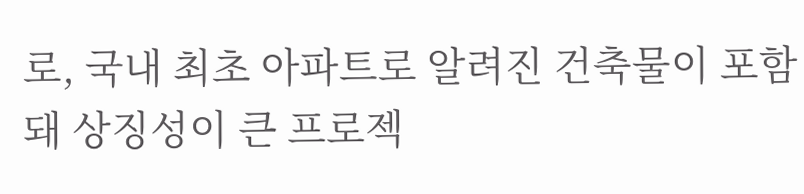로, 국내 최초 아파트로 알려진 건축물이 포함돼 상징성이 큰 프로젝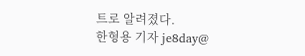트로 알려졌다.
한형용 기자 je8day@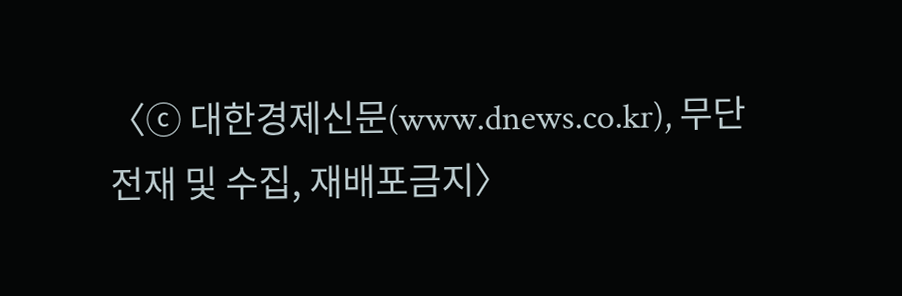〈ⓒ 대한경제신문(www.dnews.co.kr), 무단전재 및 수집, 재배포금지〉